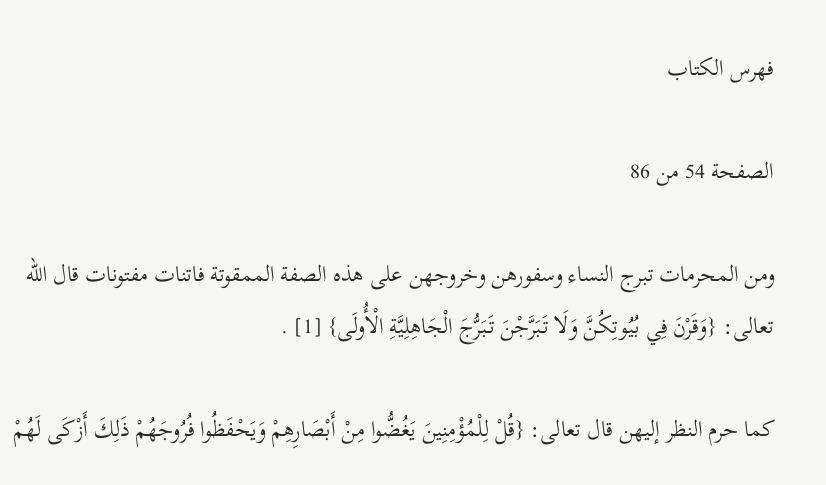فهرس الكتاب

الصفحة 54 من 86

ومن المحرمات تبرج النساء وسفورهن وخروجهن على هذه الصفة الممقوتة فاتنات مفتونات قال الله تعالى: {وَقَرْنَ فِي بُيُوتِكُنَّ وَلَا تَبَرَّجْنَ تَبَرُّجَ الْجَاهِلِيَّةِ الْأُولَى} [1] .

كما حرم النظر إليهن قال تعالى: {قُلْ لِلْمُؤْمِنِينَ يَغُضُّوا مِنْ أَبْصَارِهِمْ وَيَحْفَظُوا فُرُوجَهُمْ ذَلِكَ أَزْكَى لَهُمْ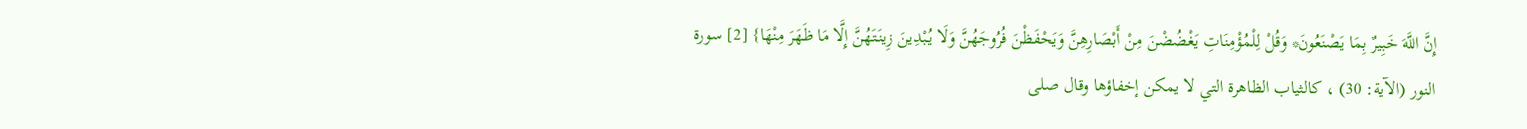إِنَّ اللَّهَ خَبِيرٌ بِمَا يَصْنَعُونَ* وَقُلْ لِلْمُؤْمِنَاتِ يَغْضُضْنَ مِنْ أَبْصَارِهِنَّ وَيَحْفَظْنَ فُرُوجَهُنَّ وَلَا يُبْدِينَ زِينَتَهُنَّ إِلَّا مَا ظَهَرَ مِنْهَا} [2] سورة النور (الآية: 30) ، كالثياب الظاهرة التي لا يمكن إخفاؤها وقال صلى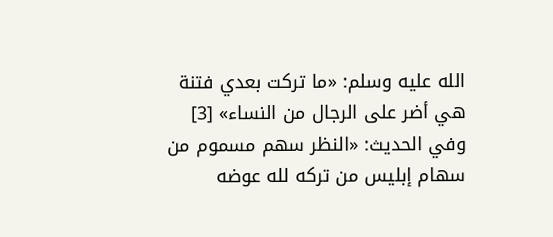الله عليه وسلم: «ما تركت بعدي فتنة هي أضر على الرجال من النساء» [3] وفي الحديث: «النظر سهم مسموم من سهام إبليس من تركه لله عوضه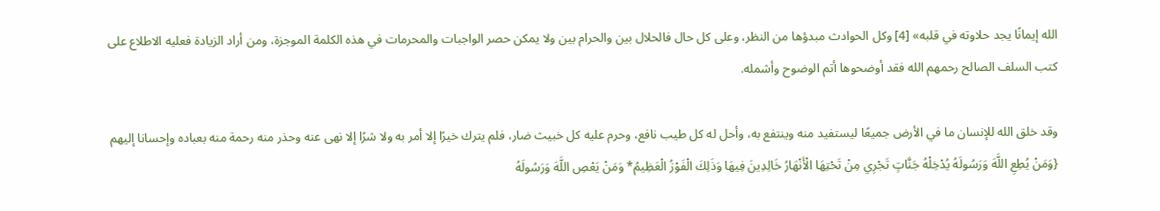الله إيمانًا يجد حلاوته في قلبه» [4] وكل الحوادث مبدؤها من النظر، وعلى كل حال فالحلال بين والحرام بين ولا يمكن حصر الواجبات والمحرمات في هذه الكلمة الموجزة، ومن أراد الزيادة فعليه الاطلاع على كتب السلف الصالح رحمهم الله فقد أوضحوها أتم الوضوح وأشمله.

وقد خلق الله للإنسان ما في الأرض جميعًا ليستفيد منه وينتفع به، وأحل له كل طيب نافع، وحرم عليه كل خبيث ضار، فلم يترك خيرًا إلا أمر به ولا شرًا إلا نهى عنه وحذر منه رحمة منه بعباده وإحسانا إليهم {وَمَنْ يُطِعِ اللَّهَ وَرَسُولَهُ يُدْخِلْهُ جَنَّاتٍ تَجْرِي مِنْ تَحْتِهَا الْأَنْهَارُ خَالِدِينَ فِيهَا وَذَلِكَ الْفَوْزُ الْعَظِيمُ* وَمَنْ يَعْصِ اللَّهَ وَرَسُولَهُ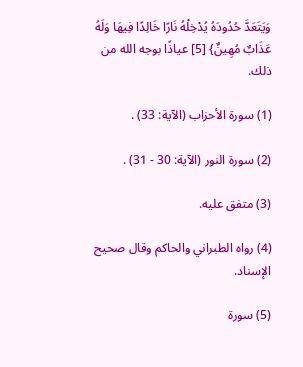وَيَتَعَدَّ حُدُودَهُ يُدْخِلْهُ نَارًا خَالِدًا فِيهَا وَلَهُ عَذَابٌ مُهِينٌ} [5] عياذًا بوجه الله من ذلك.

(1) سورة الأحزاب (الآية: 33) .

(2) سورة النور (الآية: 30 - 31) .

(3) متفق عليه.

(4) رواه الطبراني والحاكم وقال صحيح الإسناد.

(5) سورة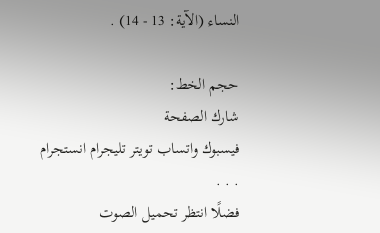النساء (الآية: 13 - 14) .

حجم الخط:
شارك الصفحة
فيسبوك واتساب تويتر تليجرام انستجرام
. . .
فضلًا انتظر تحميل الصوت